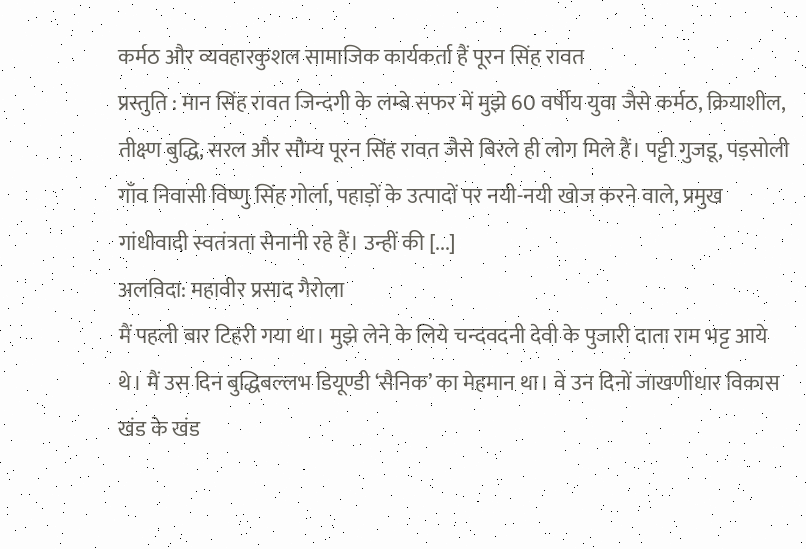कर्मठ और व्यवहारकुशल सामाजिक कार्यकर्ता हैं पूरन सिंह रावत
प्रस्तुति : मान सिंह रावत जिन्दगी के लम्बे सफर में मुझे 60 वर्षीय युवा जैसे कर्मठ, क्रियाशील, तीक्ष्ण बुद्धि, सरल और सौम्य पूरन सिंह रावत जैसे बिरले ही लोग मिले हैं। पट्टी गुजडू, पड़सोली गाँव निवासी विष्णु सिंह गोर्ला, पहाड़ों के उत्पादों पर नयी-नयी खोज करने वाले, प्रमुख गांधीवादी स्वतंत्रता सेनानी रहे हैं। उन्हीं की [...]
अलविदा: महावीर प्रसाद गैरोला
मैं पहली बार टिहरी गया था। मुझे लेने के लिये चन्दवदनी देवी के पुजारी दाता राम भट्ट आये थे। मैं उस दिन बुद्धिबल्लभ डियूण्डी ‘सैनिक’ का मेहमान था। वे उन दिनों जाखणीधार विकास खंड के खंड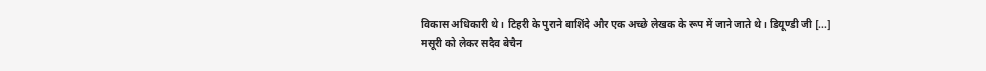विकास अधिकारी थे। टिहरी के पुराने बाशिंदे और एक अच्छे लेखक के रूप में जाने जाते थे। डियूण्डी जी [...]
मसूरी को लेकर सदैव बेचैन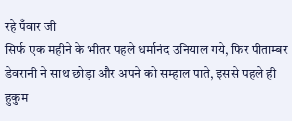रहे पँवार जी
सिर्फ एक महीने के भीतर पहले धर्मानंद उनियाल गये, फिर पीताम्बर डेवरानी ने साथ छोड़ा और अपने को सम्हाल पाते, इससे पहले ही हुकुम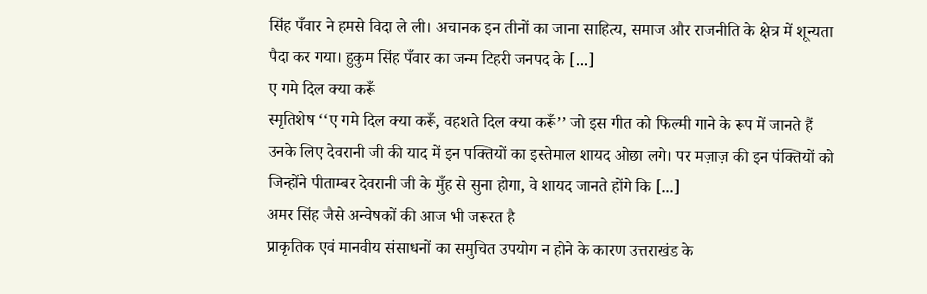सिंह पँवार ने हमसे विदा ले ली। अचानक इन तीनों का जाना साहित्य, समाज और राजनीति के क्षेत्र में शून्यता पैदा कर गया। हुकुम सिंह पँवार का जन्म टिहरी जनपद के [...]
ए गमे दिल क्या करूँ
स्मृतिशेष ‘‘ए गमे दिल क्या करूँ, वहशते दिल क्या करूँ’’ जो इस गीत को फिल्मी गाने के रूप में जानते हैं उनके लिए देवरानी जी की याद में इन पक्तियों का इस्तेमाल शायद ओछा लगे। पर मज़ाज़ की इन पंक्तियों को जिन्होंने पीताम्बर देवरानी जी के मुँह से सुना होगा, वे शायद जानते होंगे कि [...]
अमर सिंह जैसे अन्वेषकों की आज भी जरूरत है
प्राकृतिक एवं मानवीय संसाधनों का समुचित उपयोग न होने के कारण उत्तराखंड के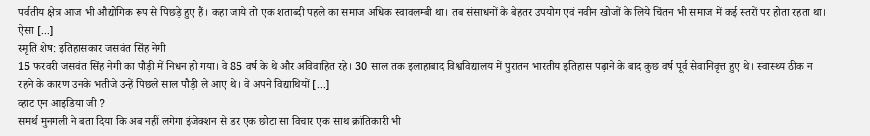पर्वतीय क्षेत्र आज भी औद्योगिक रूप से पिछड़े हुए हैं। कहा जाये तो एक शताब्दी पहले का समाज अधिक स्वावलम्बी था। तब संसाधनों के बेहतर उपयोग एवं नवीन खोजों के लिये चिंतन भी समाज में कई स्तरों पर होता रहता था। ऐसा [...]
स्मृति शेष: इतिहासकार जसवंत सिंह नेगी
15 फरवरी जसवंत सिंह नेगी का पौड़ी में निधन हो गया। वे 85 वर्ष के थे और अविवाहित रहे। 30 साल तक इलाहाबाद विश्वविद्यालय में पुरातन भारतीय इतिहास पढ़ाने के बाद कुछ वर्ष पूर्व सेवानिवृत्त हुए थे। स्वास्थ्य ठीक न रहने के कारण उनके भतीजे उन्हें पिछले साल पौड़ी ले आए थे। वे अपने विद्याथियों [...]
व्हाट एन आइडिया जी ?
समर्थ मुनगली ने बता दिया कि अब नहीं लगेगा इंजेक्शन से डर एक छोटा सा विचार एक साथ क्रांतिकारी भी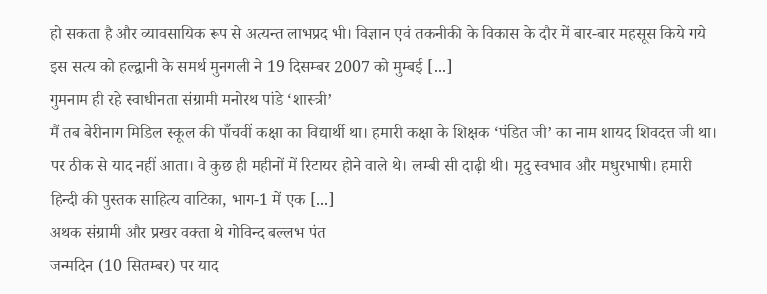हो सकता है और व्यावसायिक रूप से अत्यन्त लाभप्रद भी। विज्ञान एवं तकनीकी के विकास के दौर में बार-बार महसूस किये गये इस सत्य को हल्द्वानी के समर्थ मुनगली ने 19 दिसम्बर 2007 को मुम्बई [...]
गुमनाम ही रहे स्वाधीनता संग्रामी मनोरथ पांडे ‘शास्त्री’
मैं तब बेरीनाग मिडिल स्कूल की पाँचवीं कक्षा का विद्यार्थी था। हमारी कक्षा के शिक्षक ‘पंडित जी’ का नाम शायद शिवदत्त जी था। पर ठीक से याद नहीं आता। वे कुछ ही महीनों में रिटायर होने वाले थे। लम्बी सी दाढ़ी थी। मृदु स्वभाव और मधुरभाषी। हमारी हिन्दी की पुस्तक साहित्य वाटिका, भाग-1 में एक [...]
अथक संग्रामी और प्रखर वक्ता थे गोविन्द बल्लभ पंत
जन्मदिन (10 सितम्बर) पर याद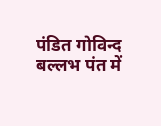पंडित गोविन्द बल्लभ पंत में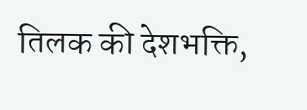तिलक की देशभक्ति,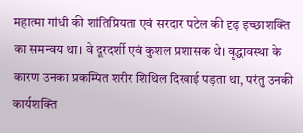महात्मा गांधी की शांतिप्रियता एवं सरदार पटेल की दृढ़ इच्छाशक्ति का समन्वय था। वे दूरदर्शी एवं कुशल प्रशासक थे। वृद्धावस्था के कारण उनका प्रकम्पित शरीर शिथिल दिखाई पड़ता था, परंतु उनकी कार्यशक्ति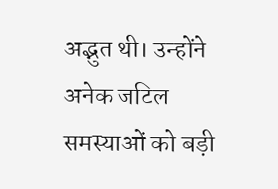अद्भुत थी। उन्होंने अनेक जटिल समस्याओं को बड़ी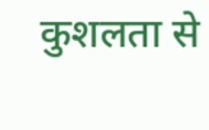कुशलता से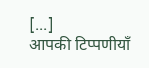[...]
आपकी टिप्पणीयाँ